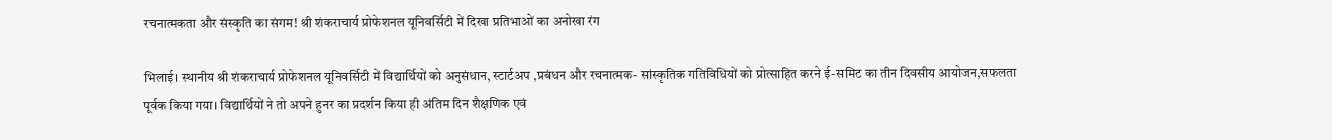रचनात्मकता और संस्कृति का संगम! श्री शंकराचार्य प्रोफेशनल यूनिवर्सिटी में दिखा प्रतिभाओं का अनोखा रंग

भिलाई। स्थानीय श्री शंकराचार्य प्रोफेशनल यूनिवर्सिटी में विद्यार्थियों को अनुसंधान, स्टार्टअप ,प्रबंधन और रचनात्मक- सांस्कृतिक गतिविधियों को प्रोत्साहित करने ई-समिट का तीन दिवसीय आयोजन,सफलता पूर्वक किया गया। विद्यार्थियों ने तो अपने हुनर का प्रदर्शन किया ही अंतिम दिन शैक्षणिक एवं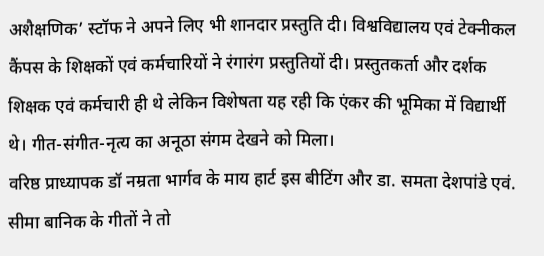अशैक्षणिक’ स्टॉफ ने अपने लिए भी शानदार प्रस्तुति दी। विश्वविद्यालय एवं टेक्नीकल कैंपस के शिक्षकों एवं कर्मचारियों ने रंगारंग प्रस्तुतियों दी। प्रस्तुतकर्ता और दर्शक शिक्षक एवं कर्मचारी ही थे लेकिन विशेषता यह रही कि एंकर की भूमिका में विद्यार्थी थे। गीत-संगीत-नृत्य का अनूठा संगम देखने को मिला।
वरिष्ठ प्राध्यापक डॉ नम्रता भार्गव के माय हार्ट इस बीटिंग और डा. समता देशपांडे एवं. सीमा बानिक के गीतों ने तो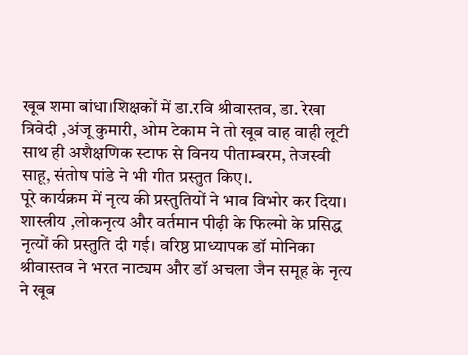खूब शमा बांधा।शिक्षकों में डा.रवि श्रीवास्तव, डा. रेखा त्रिवेदी ,अंजू कुमारी, ओम टेकाम ने तो खूब वाह वाही लूटी साथ ही अशैक्षणिक स्टाफ से विनय पीताम्बरम, तेजस्वी साहू, संतोष पांडे ने भी गीत प्रस्तुत किए।.
पूरे कार्यक्रम में नृत्य की प्रस्तुतियों ने भाव विभोर कर दिया। शास्त्रीय ,लोकनृत्य और वर्तमान पीढ़ी के फिल्मो के प्रसिद्ध नृत्यों की प्रस्तुति दी गई। वरिष्ठ प्राध्यापक डॉ मोनिका श्रीवास्तव ने भरत नाट्यम और डॉ अचला जैन समूह के नृत्य ने खूब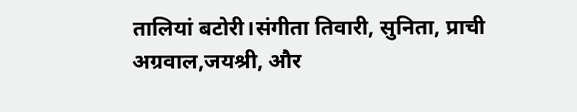तालियां बटोरी।संगीता तिवारी, सुनिता, प्राची अग्रवाल,जयश्री, और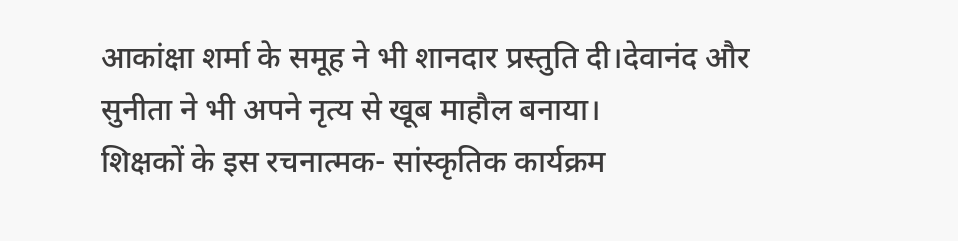आकांक्षा शर्मा के समूह ने भी शानदार प्रस्तुति दी।देवानंद और सुनीता ने भी अपने नृत्य से खूब माहौल बनाया।
शिक्षकों के इस रचनात्मक- सांस्कृतिक कार्यक्रम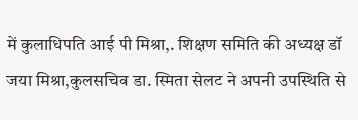में कुलाधिपति आई पी मिश्रा,. शिक्षण समिति की अध्यक्ष डॉ जया मिश्रा,कुलसचिव डा. स्मिता सेलट ने अपनी उपस्थिति से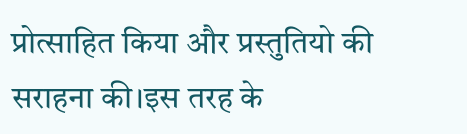प्रोत्साहित किया और प्रस्तुतियो की सराहना की।इस तरह के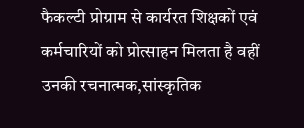फैकल्टी प्रोग्राम से कार्यरत शिक्षकों एवं कर्मचारियों को प्रोत्साहन मिलता है वहीं उनकी रचनात्मक,सांस्कृतिक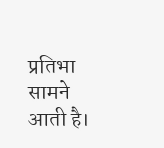प्रतिभा सामने आती है।